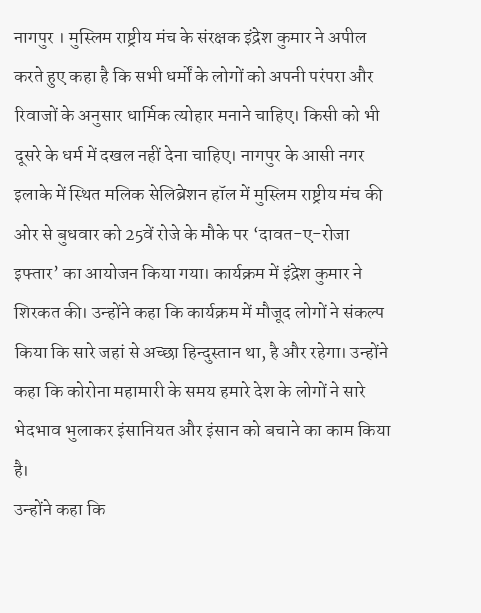नागपुर । मुस्लिम राष्ट्रीय मंच के संरक्षक इंद्रेश कुमार ने अपील करते हुए कहा है कि सभी धर्मों के लोगों को अपनी परंपरा और रिवाजों के अनुसार धार्मिक त्योहार मनाने चाहिए। किसी को भी दूसरे के धर्म में दखल नहीं देना चाहिए। नागपुर के आसी नगर इलाके में स्थित मलिक सेलिब्रेशन हॉल में मुस्लिम राष्ट्रीय मंच की ओर से बुधवार को 25वें रोजे के मौके पर ‘दावत-ए-रोजा इफ्तार’ का आयोजन किया गया। कार्यक्रम में इंद्रेश कुमार ने शिरकत की। उन्होंने कहा कि कार्यक्रम में मौजूद लोगों ने संकल्प किया कि सारे जहां से अच्छा हिन्दुस्तान था, है और रहेगा। उन्होंने कहा कि कोरोना महामारी के समय हमारे देश के लोगों ने सारे भेदभाव भुलाकर इंसानियत और इंसान को बचाने का काम किया है।
उन्होंने कहा कि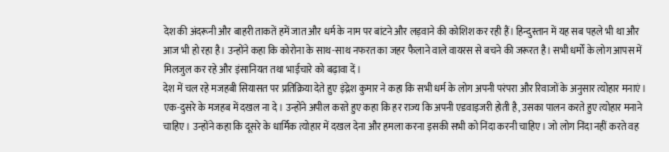देश की अंदरूनी और बाहरी ताकतें हमें जात और धर्म के नाम पर बांटने और लड़वाने की कोशिश कर रही हैं। हिन्दुस्तान में यह सब पहले भी था और आज भी हो रहा है। उन्होंने कहा कि कोरोना के साथ-साथ नफरत का जहर फैलाने वाले वायरस से बचने की जरूरत है। सभी धर्मों के लोग आपस में मिलजुल कर रहे और इंसानियत तथा भाईचारे को बढ़ावा दें।
देश में चल रहे मजहबी सियासत पर प्रतिक्रिया देते हुए इंद्रेश कुमार ने कहा कि सभी धर्म के लोग अपनी परंपरा और रिवाजों के अनुसार त्योहार मनाएं। एक-दुसरे के मजहब में दखल ना दे। उन्होंने अपील करते हुए कहा कि हर राज्य कि अपनी एडवाइजरी होती है, उसका पालन करते हुए त्योहार मनाने चाहिए। उन्होंने कहा कि दूसरे के धार्मिक त्योहार में दखल देना और हमला करना इसकी सभी को निंदा करनी चाहिए। जो लोग निंदा नहीं करते वह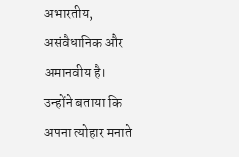अभारतीय, असंवैधानिक और अमानवीय है।
उन्होंने बताया कि अपना त्योहार मनाते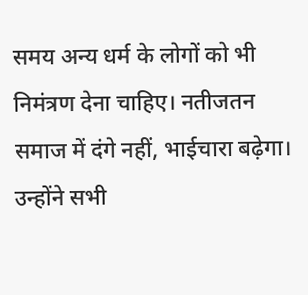समय अन्य धर्म के लोगों को भी निमंत्रण देना चाहिए। नतीजतन समाज में दंगे नहीं, भाईचारा बढ़ेगा। उन्होंने सभी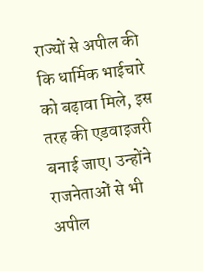राज्यों से अपील की कि धार्मिक भाईचारे को बढ़ावा मिले, इस तरह की एडवाइजरी बनाई जाए। उन्होंने राजनेताओं से भी अपील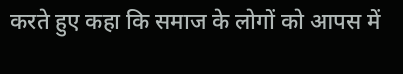करते हुए कहा कि समाज के लोगों को आपस में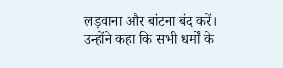लड़वाना और बांटना बंद करें। उन्होंने कहा कि सभी धर्मों के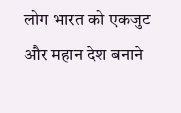लोग भारत को एकजुट और महान देश बनाने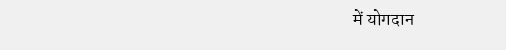में योगदान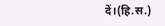दें।(हि.स.)